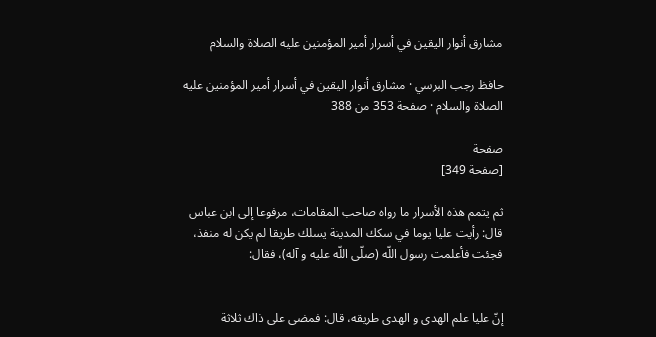مشارق أنوار اليقين في أسرار أمير المؤمنين عليه الصلاة والسلام

حافظ رجب البرسي · مشارق أنوار اليقين في أسرار أمير المؤمنين عليه الصلاة والسلام · صفحة 353 من 388

صفحة
[صفحة 349]

ثم يتمم هذه الأسرار ما رواه صاحب المقامات، مرفوعا إلى ابن عباس قال: رأيت عليا يوما في سكك المدينة يسلك طريقا لم يكن له منفذ، فجئت فأعلمت رسول اللّه (صلّى اللّه عليه و آله)، فقال:


إنّ عليا علم الهدى و الهدى طريقه، قال: فمضى على ذاك ثلاثة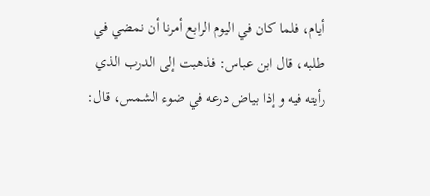أيام، فلما كان في اليوم الرابع أمرنا أن نمضي في طلبه، قال ابن عباس: فذهبت إلى الدرب الذي رأيته فيه و إذا بياض درعه في ضوء الشمس، قال: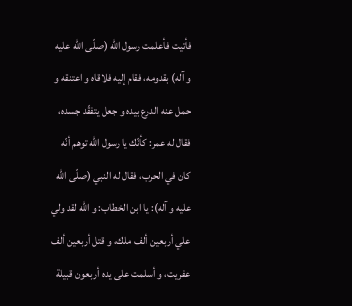فأتيت فأعلمت رسول اللّه (صلّى اللّه عليه و آله) بقدومه، فقام إليه فلاقاه و اعتنقه و حمل عنه الدرع بيده و جعل يتفقّد جسده، فقال له عمر: كأنّك يا رسول اللّه توهم أنّه كان في الحرب، فقال له النبي (صلّى اللّه عليه و آله): يا ابن الخطاب: و اللّه لقد ولي علي أربعين ألف ملك، و قتل أربعين ألف عفريت، و أسلمت على يده أربعون قبيلة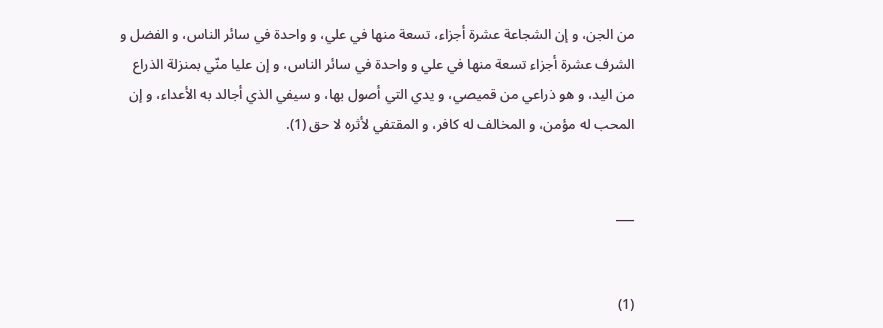من الجن، و إن الشجاعة عشرة أجزاء، تسعة منها في علي، و واحدة في سائر الناس، و الفضل و الشرف عشرة أجزاء تسعة منها في علي و واحدة في سائر الناس، و إن عليا منّي بمنزلة الذراع من اليد، و هو ذراعي من قميصي، و يدي التي أصول بها، و سيفي الذي أجالد به الأعداء، و إن المحب له مؤمن، و المخالف له كافر، و المقتفي لأثره لا حق (1).


___


(1)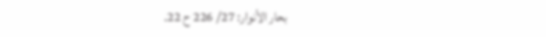بحار الأنوار: 27/ 226 ح 22.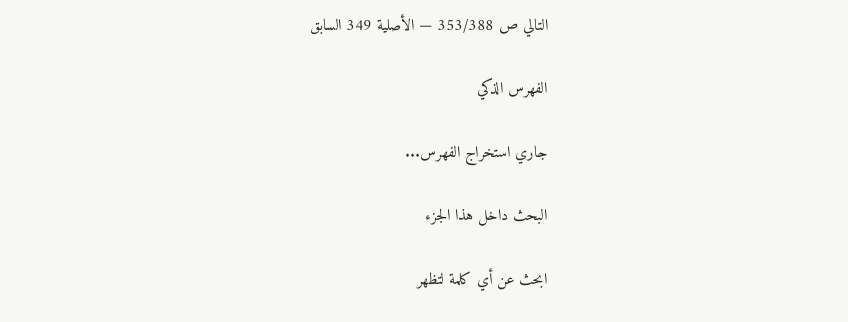التالي ص 353/388 — الأصلية 349 السابق

الفهرس الذكي

جاري استخراج الفهرس...

البحث داخل هذا الجزء

ابحث عن أي كلمة لتظهر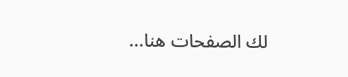لك الصفحات هنا...